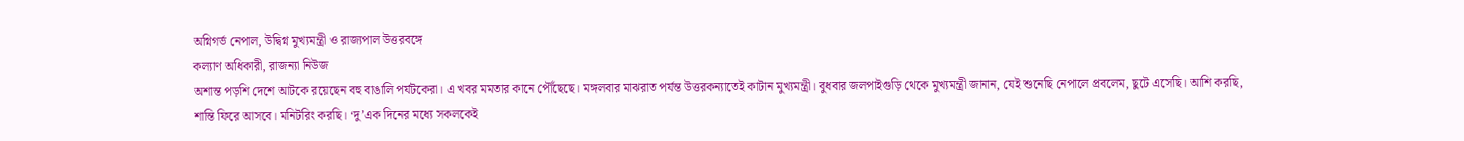অগ্নিগর্ভ নেপাল, উদ্বিগ্ন মুখ্যমন্ত্রী ও রাজ্যপাল উত্তরবঙ্গে
কল্যাণ অধিকারী, রাজন্যা নিউজ
অশান্ত পড়শি দেশে আটকে রয়েছেন বহু বাঙালি পর্যটকেরা। এ খবর মমতার কানে পৌঁছেছে। মঙ্গলবার মাঝরাত পর্যন্ত উত্তরকন্যাতেই কাটান মুখ্যমন্ত্রী। বুধবার জলপাইগুড়ি থেকে মুখ্যমন্ত্রী জানান, যেই শুনেছি নেপালে প্রবলেম, ছুটে এসেছি। আশি করছি, শান্তি ফিরে আসবে। মনিটরিং করছি। ‘দু’এক দিনের মধ্যে সকলকেই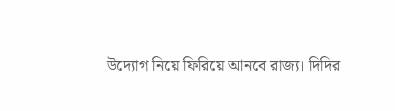উদ্যোগ নিয়ে ফিরিয়ে আনবে রাজ্য। দিদির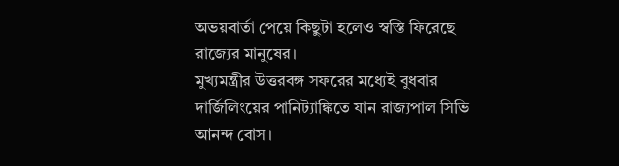অভয়বার্তা পেয়ে কিছুটা হলেও স্বস্তি ফিরেছে রাজ্যের মানুষের।
মুখ্যমন্ত্রীর উত্তরবঙ্গ সফরের মধ্যেই বুধবার দার্জিলিংয়ের পানিট্যাঙ্কিতে যান রাজ্যপাল সিভি আনন্দ বোস।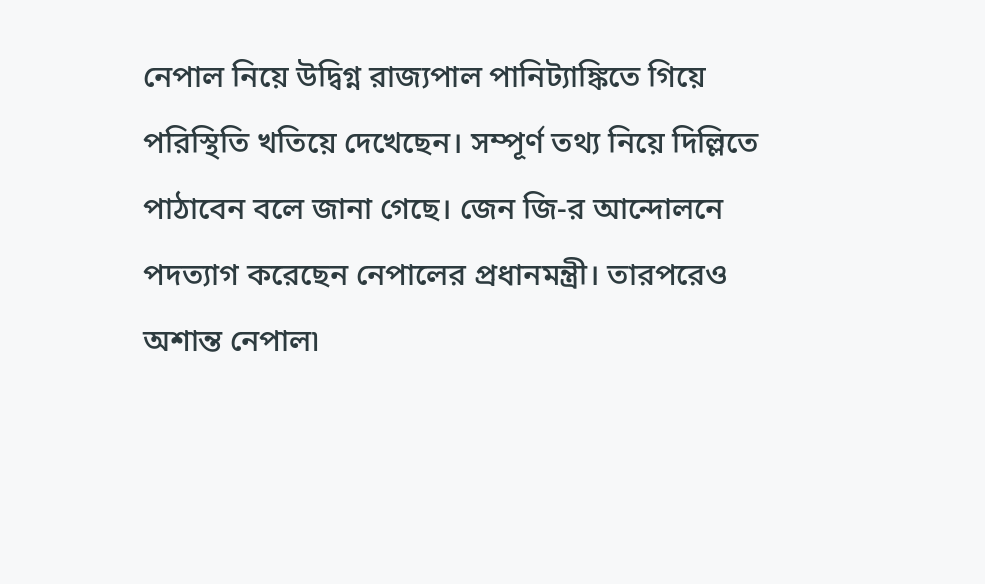নেপাল নিয়ে উদ্বিগ্ন রাজ্যপাল পানিট্যাঙ্কিতে গিয়ে পরিস্থিতি খতিয়ে দেখেছেন। সম্পূর্ণ তথ্য নিয়ে দিল্লিতে পাঠাবেন বলে জানা গেছে। জেন জি-র আন্দোলনে পদত্যাগ করেছেন নেপালের প্রধানমন্ত্রী। তারপরেও অশান্ত নেপাল৷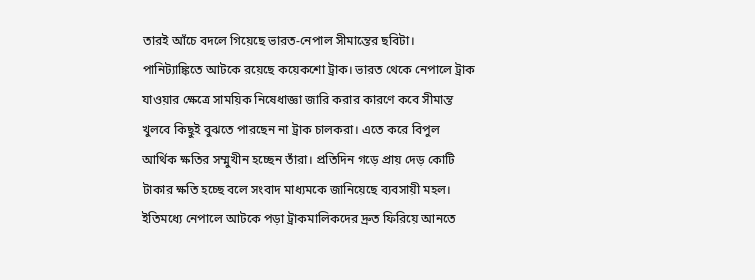তারই আঁচে বদলে গিয়েছে ভারত-নেপাল সীমান্তের ছবিটা। পানিট্যাঙ্কিতে আটকে রয়েছে কয়েকশো ট্রাক। ভারত থেকে নেপালে ট্রাক যাওয়ার ক্ষেত্রে সাময়িক নিষেধাজ্ঞা জারি করার কারণে কবে সীমান্ত খুলবে কিছুই বুঝতে পারছেন না ট্রাক চালকরা। এতে করে বিপুল আর্থিক ক্ষতির সম্মুখীন হচ্ছেন তাঁরা। প্রতিদিন গড়ে প্রায় দেড় কোটি টাকার ক্ষতি হচ্ছে বলে সংবাদ মাধ্যমকে জানিয়েছে ব্যবসায়ী মহল। ইতিমধ্যে নেপালে আটকে পড়া ট্রাকমালিকদের দ্রুত ফিরিয়ে আনতে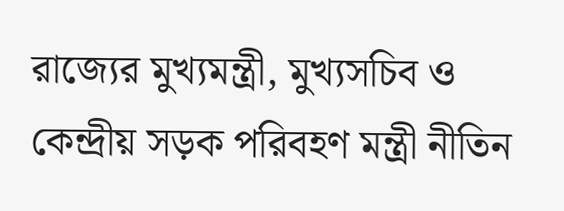রাজ্যের মুখ্যমন্ত্রী, মুখ্যসচিব ও কেন্দ্রীয় সড়ক পরিবহণ মন্ত্রী নীতিন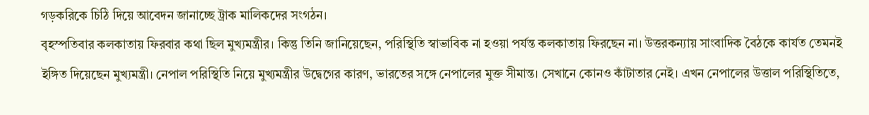গড়করিকে চিঠি দিয়ে আবেদন জানাচ্ছে ট্রাক মালিকদের সংগঠন।
বৃহস্পতিবার কলকাতায় ফিরবার কথা ছিল মুখ্যমন্ত্রীর। কিন্তু তিনি জানিয়েছেন, পরিস্থিতি স্বাভাবিক না হওয়া পর্যন্ত কলকাতায় ফিরছেন না। উত্তরকন্যায় সাংবাদিক বৈঠকে কার্যত তেমনই ইঙ্গিত দিয়েছেন মুখ্যমন্ত্রী। নেপাল পরিস্থিতি নিয়ে মুখ্যমন্ত্রীর উদ্বেগের কারণ, ভারতের সঙ্গে নেপালের মুক্ত সীমান্ত। সেখানে কোনও কাঁটাতার নেই। এখন নেপালের উত্তাল পরিস্থিতিতে,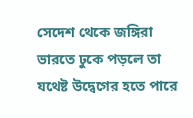সেদেশ থেকে জঙ্গিরা ভারতে ঢুকে পড়লে তা যথেষ্ট উদ্বেগের হতে পারে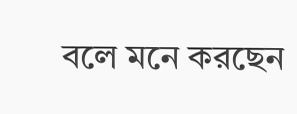বলে মনে করছেন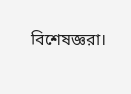বিশেষজ্ঞরা।